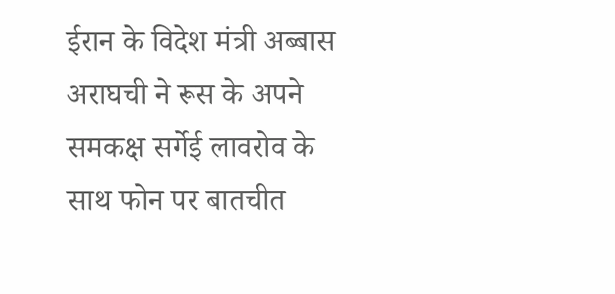ईरान के विदेश मंत्री अब्बास अराघची ने रूस के अपने समकक्ष सर्गेई लावरोव के साथ फोन पर बातचीत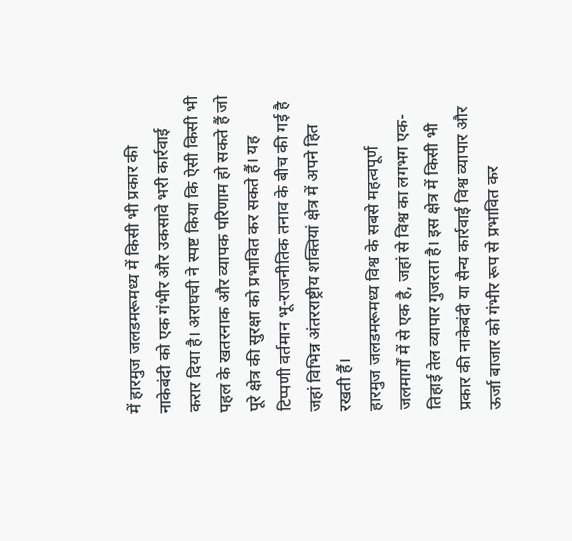में हारमुज जलडमरूमध्य में किसी भी प्रकार की नाकेबंदी को एक गंभीर और उकसावे भरी कार्रवाई करार दिया है। अराघची ने स्पष्ट किया कि ऐसी किसी भी पहल के खतरनाक और व्यापक परिणाम हो सकते हैं जो पूरे क्षेत्र की सुरक्षा को प्रभावित कर सकते हैं। यह टिप्पणी वर्तमान भू-राजनीतिक तनाव के बीच की गई है जहां विभिन्न अंतरराष्ट्रीय शक्तियां क्षेत्र में अपने हित रखती हैं।
हारमुज जलडमरूमध्य विश्व के सबसे महत्वपूर्ण जलमार्गों में से एक है, जहां से विश्व का लगभग एक-तिहाई तेल व्यापार गुजरता है। इस क्षेत्र में किसी भी प्रकार की नाकेबंदी या सैन्य कार्रवाई विश्व व्यापार और ऊर्जा बाजार को गंभीर रूप से प्रभावित कर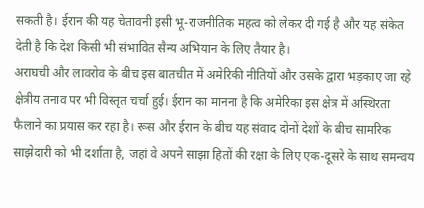सकती है। ईरान की यह चेतावनी इसी भू-राजनीतिक महत्व को लेकर दी गई है और यह संकेत देती है कि देश किसी भी संभावित सैन्य अभियान के लिए तैयार है।
अराघची और लावरोव के बीच इस बातचीत में अमेरिकी नीतियों और उसके द्वारा भड़काए जा रहे क्षेत्रीय तनाव पर भी विस्तृत चर्चा हुई। ईरान का मानना है कि अमेरिका इस क्षेत्र में अस्थिरता फैलाने का प्रयास कर रहा है। रूस और ईरान के बीच यह संवाद दोनों देशों के बीच सामरिक साझेदारी को भी दर्शाता है, जहां वे अपने साझा हितों की रक्षा के लिए एक-दूसरे के साथ समन्वय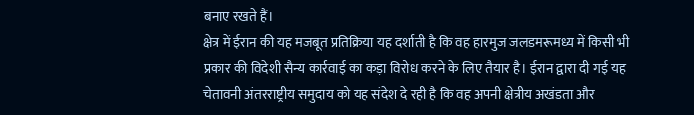बनाए रखते हैं।
क्षेत्र में ईरान की यह मजबूत प्रतिक्रिया यह दर्शाती है कि वह हारमुज जलडमरूमध्य में किसी भी प्रकार की विदेशी सैन्य कार्रवाई का कड़ा विरोध करने के लिए तैयार है। ईरान द्वारा दी गई यह चेतावनी अंतरराष्ट्रीय समुदाय को यह संदेश दे रही है कि वह अपनी क्षेत्रीय अखंडता और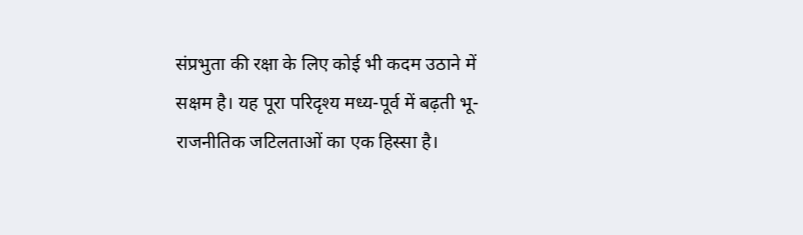संप्रभुता की रक्षा के लिए कोई भी कदम उठाने में सक्षम है। यह पूरा परिदृश्य मध्य-पूर्व में बढ़ती भू-राजनीतिक जटिलताओं का एक हिस्सा है।